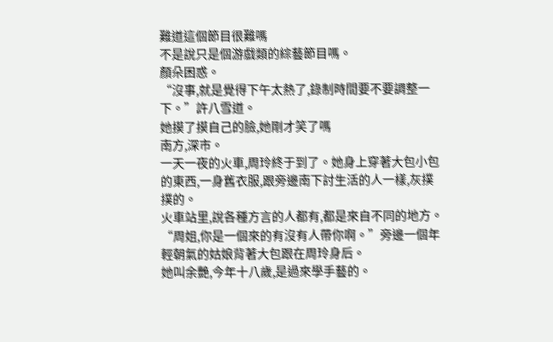難道這個節目很難嗎
不是說只是個游戲類的綜藝節目嗎。
顏朵困惑。
“沒事,就是覺得下午太熱了,錄制時間要不要調整一下。”許八雪道。
她摸了摸自己的臉,她剛才笑了嗎
南方,深市。
一天一夜的火車,周玲終于到了。她身上穿著大包小包的東西,一身舊衣服,跟旁邊南下討生活的人一樣,灰撲撲的。
火車站里,說各種方言的人都有,都是來自不同的地方。
“周姐,你是一個來的有沒有人帶你啊。”旁邊一個年輕朝氣的姑娘背著大包跟在周玲身后。
她叫余艷,今年十八歲,是過來學手藝的。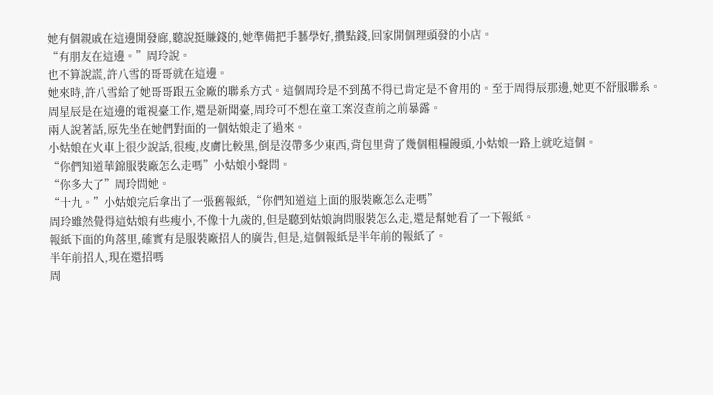她有個親戚在這邊開發廊,聽說挺賺錢的,她準備把手藝學好,攢點錢,回家開個理頭發的小店。
“有朋友在這邊。”周玲說。
也不算說謊,許八雪的哥哥就在這邊。
她來時,許八雪給了她哥哥跟五金廠的聯系方式。這個周玲是不到萬不得已肯定是不會用的。至于周得辰那邊,她更不舒服聯系。
周星辰是在這邊的電視臺工作,還是新聞臺,周玲可不想在童工案沒查前之前暴露。
兩人說著話,原先坐在她們對面的一個姑娘走了過來。
小姑娘在火車上很少說話,很瘦,皮膚比較黑,倒是沒帶多少東西,背包里背了幾個粗糧饅頭,小姑娘一路上就吃這個。
“你們知道華錦服裝廠怎么走嗎”小姑娘小聲問。
“你多大了”周玲問她。
“十九。”小姑娘完后拿出了一張舊報紙,“你們知道這上面的服裝廠怎么走嗎”
周玲雖然覺得這姑娘有些瘦小,不像十九歲的,但是聽到姑娘詢問服裝怎么走,還是幫她看了一下報紙。
報紙下面的角落里,確實有是服裝廠招人的廣告,但是,這個報紙是半年前的報紙了。
半年前招人,現在還招嗎
周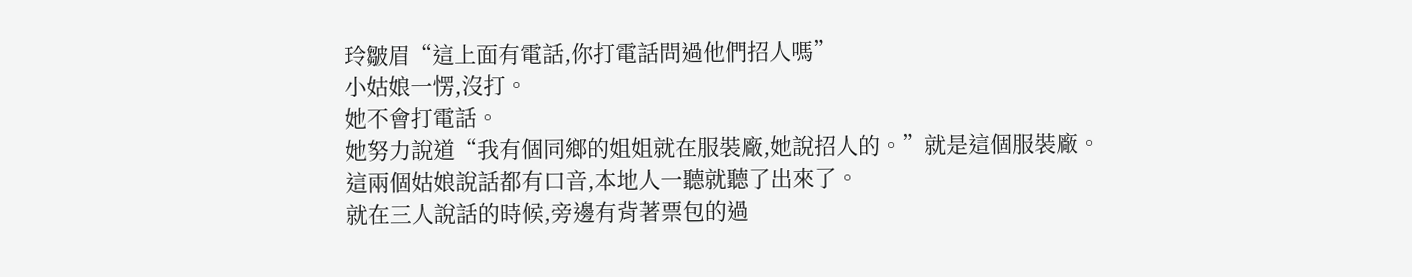玲皺眉“這上面有電話,你打電話問過他們招人嗎”
小姑娘一愣,沒打。
她不會打電話。
她努力說道“我有個同鄉的姐姐就在服裝廠,她說招人的。”就是這個服裝廠。
這兩個姑娘說話都有口音,本地人一聽就聽了出來了。
就在三人說話的時候,旁邊有背著票包的過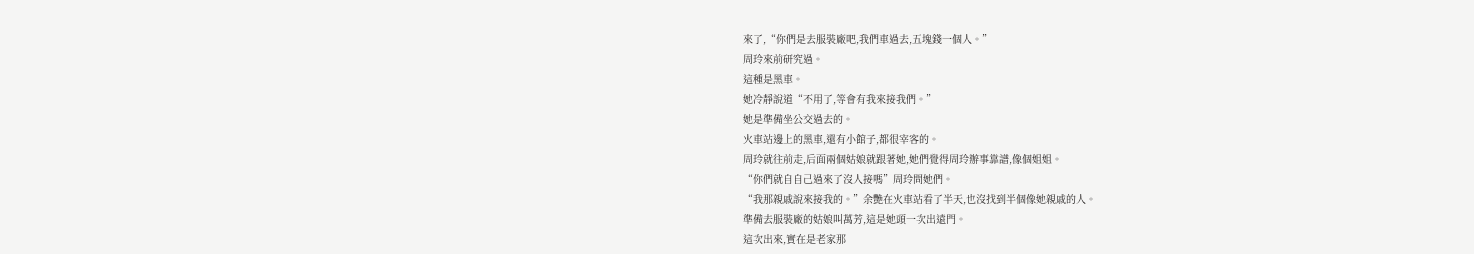來了,“你們是去服裝廠吧,我們車過去,五塊錢一個人。”
周玲來前研究過。
這種是黑車。
她冷靜說道“不用了,等會有我來接我們。”
她是準備坐公交過去的。
火車站邊上的黑車,還有小館子,都很宰客的。
周玲就往前走,后面兩個姑娘就跟著她,她們覺得周玲辦事靠譜,像個姐姐。
“你們就自自己過來了沒人接嗎”周玲問她們。
“我那親戚說來接我的。”余艷在火車站看了半天,也沒找到半個像她親戚的人。
準備去服裝廠的姑娘叫萬芳,這是她頭一次出遠門。
這次出來,實在是老家那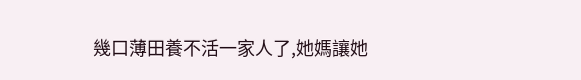幾口薄田養不活一家人了,她媽讓她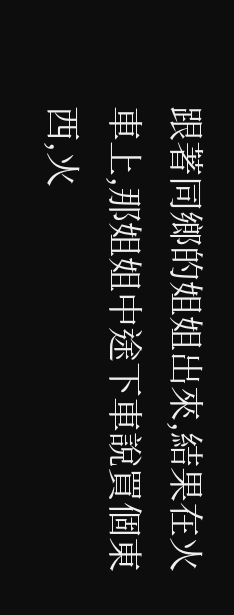跟著同鄉的姐姐出來,結果在火車上,那姐姐中途下車說買個東西,火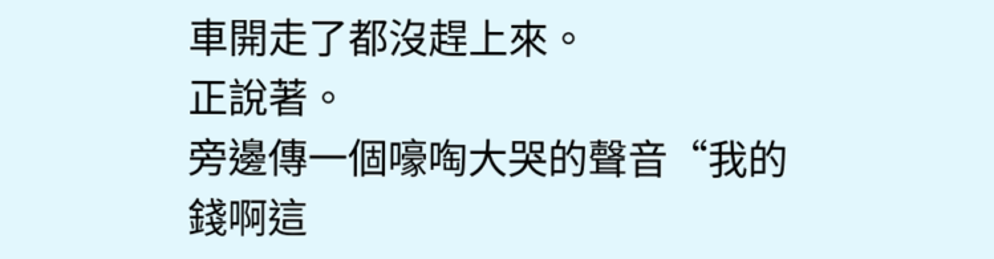車開走了都沒趕上來。
正說著。
旁邊傳一個嚎啕大哭的聲音“我的錢啊這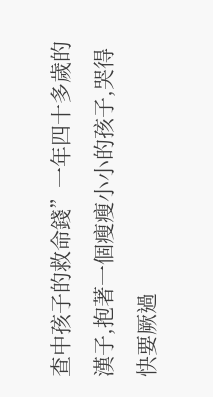查中孩子的救命錢”一年四十多歲的漢子,抱著一個瘦瘦小小的孩子,哭得快要厥過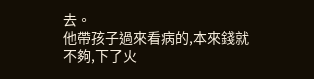去。
他帶孩子過來看病的,本來錢就不夠,下了火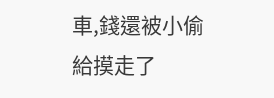車,錢還被小偷給摸走了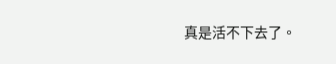真是活不下去了。